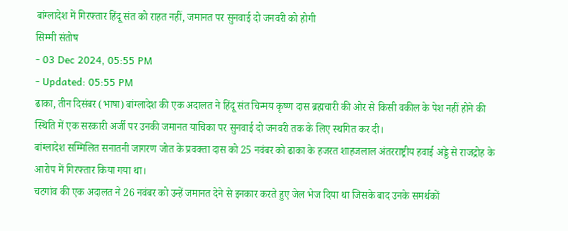बांग्लादेश में गिरफ्तार हिंदू संत को राहत नहीं, जमानत पर सुनवाई दो जनवरी को होगी
सिम्मी संतोष
- 03 Dec 2024, 05:55 PM
- Updated: 05:55 PM
ढाका, तीन दिसंबर (भाषा) बांग्लादेश की एक अदालत ने हिंदू संत चिन्मय कृष्ण दास ब्रह्मचारी की ओर से किसी वकील के पेश नहीं होने की स्थिति में एक सरकारी अर्जी पर उनकी जमानत याचिका पर सुनवाई दो जनवरी तक के लिए स्थगित कर दी।
बांग्लादेश सम्मिलित सनातनी जागरण जोत के प्रवक्ता दास को 25 नवंबर को ढाका के हजरत शाहजलाल अंतरराष्ट्रीय हवाई अड्डे से राजद्रोह के आरोप में गिरफ्तार किया गया था।
चटगांव की एक अदालत ने 26 नवंबर को उन्हें जमानत देने से इनकार करते हुए जेल भेज दिया था जिसके बाद उनके समर्थकों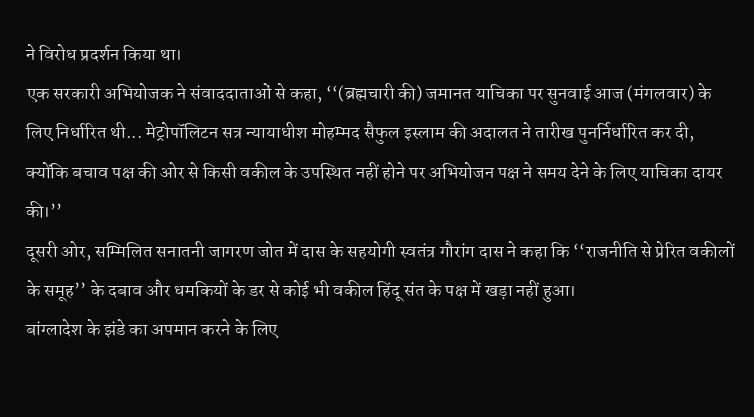ने विरोध प्रदर्शन किया था।
एक सरकारी अभियोजक ने संवाददाताओं से कहा, ‘‘(ब्रह्मचारी की) जमानत याचिका पर सुनवाई आज (मंगलवार) के लिए निर्धारित थी... मेट्रोपॉलिटन सत्र न्यायाधीश मोहम्मद सैफुल इस्लाम की अदालत ने तारीख पुनर्निर्धारित कर दी, क्योंकि बचाव पक्ष की ओर से किसी वकील के उपस्थित नहीं होने पर अभियोजन पक्ष ने समय देने के लिए याचिका दायर की।’’
दूसरी ओर, सम्मिलित सनातनी जागरण जोत में दास के सहयोगी स्वतंत्र गौरांग दास ने कहा कि ‘‘राजनीति से प्रेरित वकीलों के समूह’’ के दबाव और धमकियों के डर से कोई भी वकील हिंदू संत के पक्ष में खड़ा नहीं हुआ।
बांग्लादेश के झंडे का अपमान करने के लिए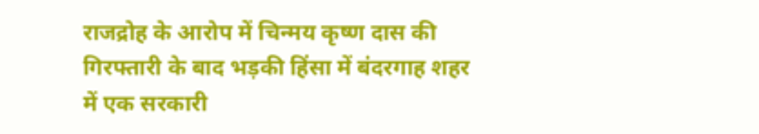राजद्रोह के आरोप में चिन्मय कृष्ण दास की गिरफ्तारी के बाद भड़की हिंसा में बंदरगाह शहर में एक सरकारी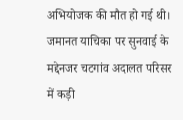अभियोजक की मौत हो गई थी।
जमानत याचिका पर सुनवाई के मद्देनजर चटगांव अदालत परिसर में कड़ी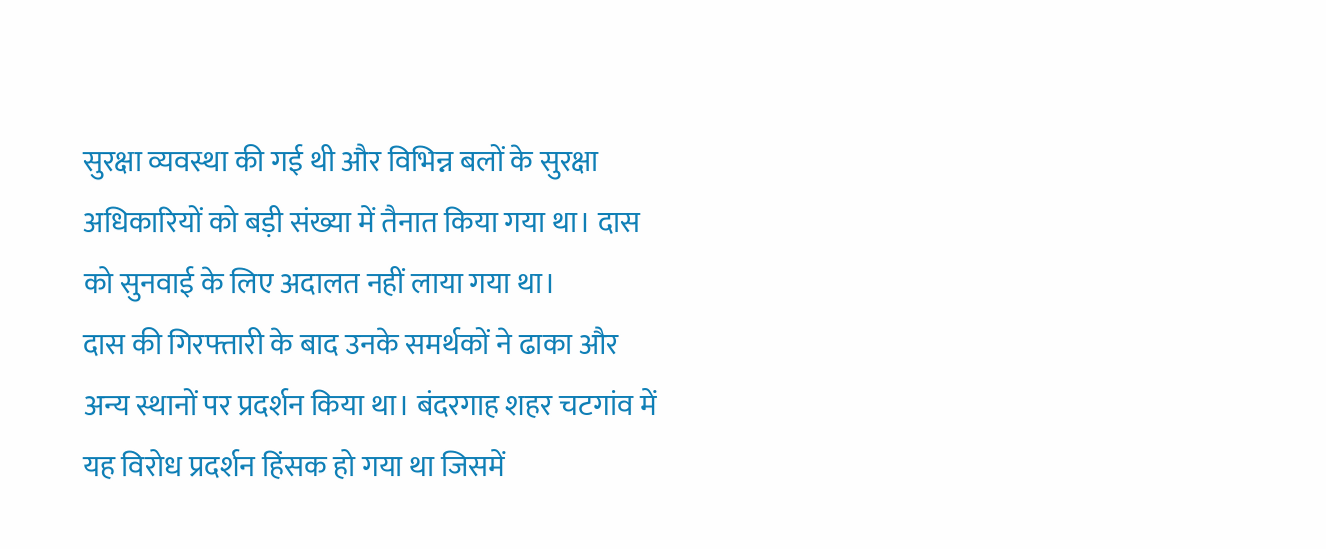सुरक्षा व्यवस्था की गई थी और विभिन्न बलों के सुरक्षा अधिकारियों को बड़ी संख्या में तैनात किया गया था। दास को सुनवाई के लिए अदालत नहीं लाया गया था।
दास की गिरफ्तारी के बाद उनके समर्थकों ने ढाका और अन्य स्थानों पर प्रदर्शन किया था। बंदरगाह शहर चटगांव में यह विरोध प्रदर्शन हिंसक हो गया था जिसमें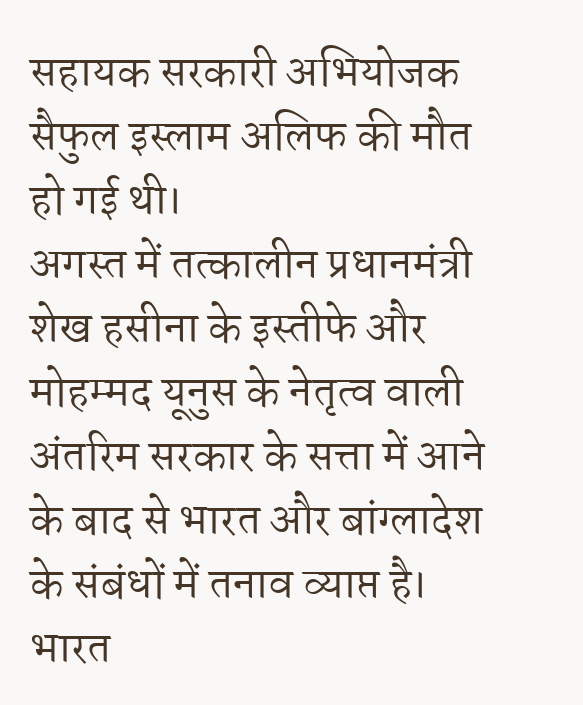सहायक सरकारी अभियोजक सैफुल इस्लाम अलिफ की मौत हो गई थी।
अगस्त में तत्कालीन प्रधानमंत्री शेख हसीना के इस्तीफे और मोहम्मद यूनुस के नेतृत्व वाली अंतरिम सरकार के सत्ता में आने के बाद से भारत और बांग्लादेश के संबंधों में तनाव व्याप्त है।
भारत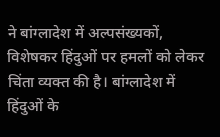ने बांग्लादेश में अल्पसंख्यकों, विशेषकर हिंदुओं पर हमलों को लेकर चिंता व्यक्त की है। बांग्लादेश में हिंदुओं के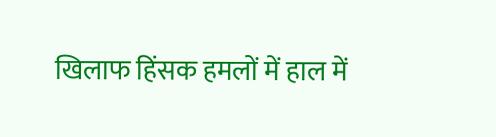खिलाफ हिंसक हमलों में हाल में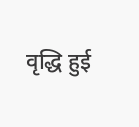वृद्धि हुई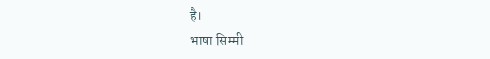है।
भाषा सिम्मी